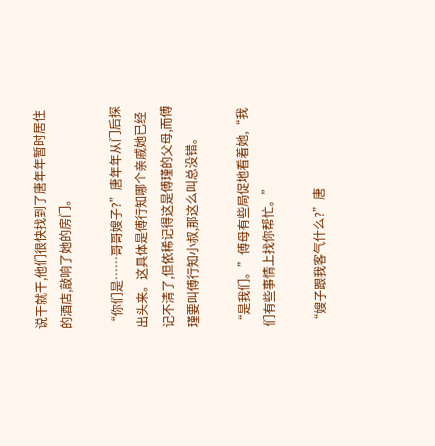说干就干,他们很快找到了唐年年暂时居住的酒店,敲响了她的房门。

“你们是……哥哥嫂子?”唐年年从门后探出头来。这具体是傅行知哪个亲戚她已经记不清了,但依稀记得这是傅瑾的父母,而傅瑾要叫傅行知小叔,那这么叫总没错。

“是我们。”傅母有些局促地看着她,“我们有些事情上找你帮忙。”

“嫂子跟我客气什么?”唐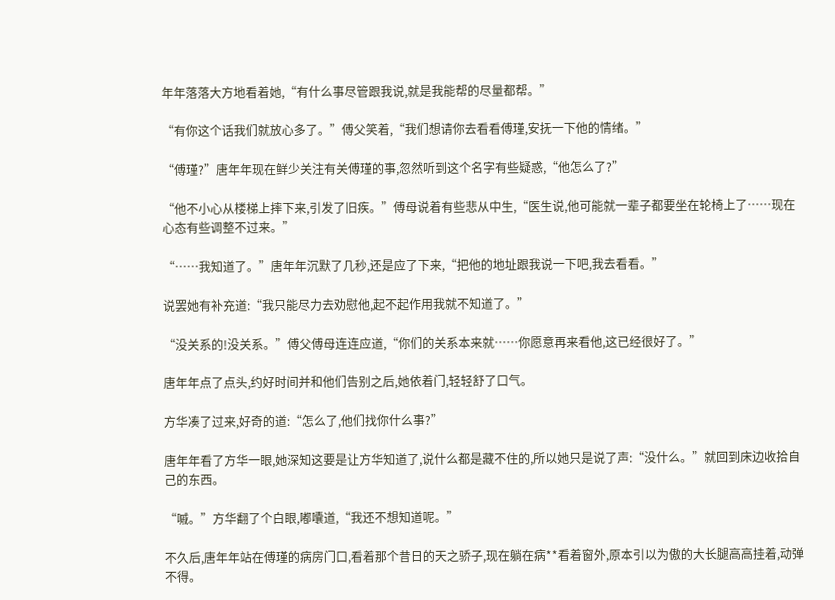年年落落大方地看着她,“有什么事尽管跟我说,就是我能帮的尽量都帮。”

“有你这个话我们就放心多了。”傅父笑着,“我们想请你去看看傅瑾,安抚一下他的情绪。”

“傅瑾?”唐年年现在鲜少关注有关傅瑾的事,忽然听到这个名字有些疑惑,“他怎么了?”

“他不小心从楼梯上摔下来,引发了旧疾。”傅母说着有些悲从中生,“医生说,他可能就一辈子都要坐在轮椅上了……现在心态有些调整不过来。”

“……我知道了。”唐年年沉默了几秒,还是应了下来,“把他的地址跟我说一下吧,我去看看。”

说罢她有补充道:“我只能尽力去劝慰他,起不起作用我就不知道了。”

“没关系的!没关系。”傅父傅母连连应道,“你们的关系本来就……你愿意再来看他,这已经很好了。”

唐年年点了点头,约好时间并和他们告别之后,她依着门,轻轻舒了口气。

方华凑了过来,好奇的道:“怎么了,他们找你什么事?”

唐年年看了方华一眼,她深知这要是让方华知道了,说什么都是藏不住的,所以她只是说了声:“没什么。”就回到床边收拾自己的东西。

“嘁。”方华翻了个白眼,嘟囔道,“我还不想知道呢。”

不久后,唐年年站在傅瑾的病房门口,看着那个昔日的天之骄子,现在躺在病**看着窗外,原本引以为傲的大长腿高高挂着,动弹不得。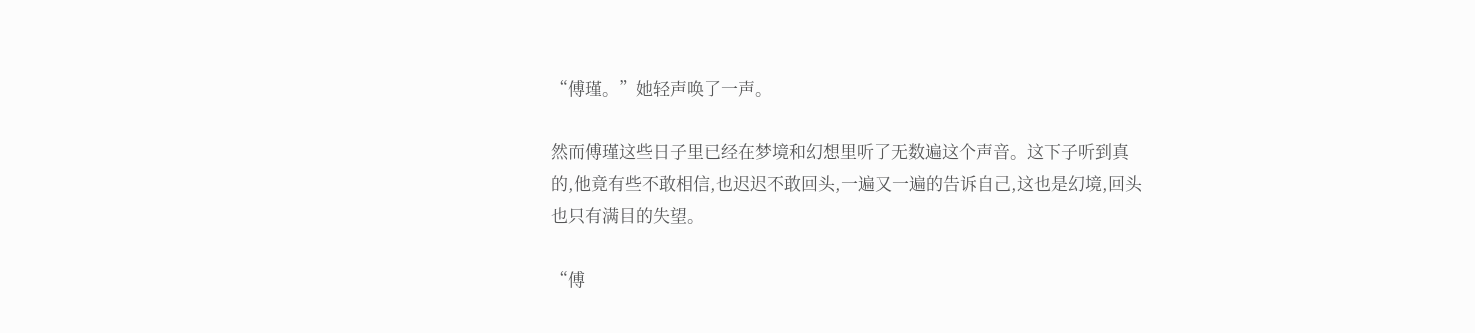“傅瑾。”她轻声唤了一声。

然而傅瑾这些日子里已经在梦境和幻想里听了无数遍这个声音。这下子听到真的,他竟有些不敢相信,也迟迟不敢回头,一遍又一遍的告诉自己,这也是幻境,回头也只有满目的失望。

“傅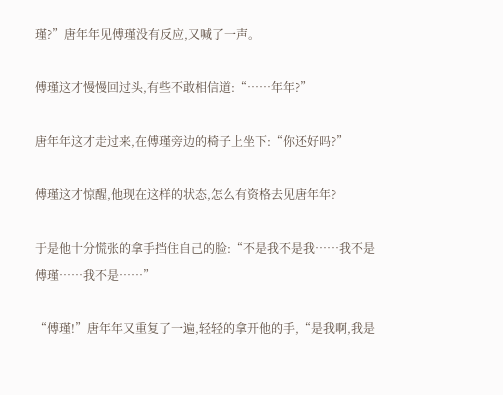瑾?”唐年年见傅瑾没有反应,又喊了一声。

傅瑾这才慢慢回过头,有些不敢相信道:“……年年?”

唐年年这才走过来,在傅瑾旁边的椅子上坐下:“你还好吗?”

傅瑾这才惊醒,他现在这样的状态,怎么有资格去见唐年年?

于是他十分慌张的拿手挡住自己的脸:“不是我不是我……我不是傅瑾……我不是……”

“傅瑾!”唐年年又重复了一遍,轻轻的拿开他的手,“是我啊,我是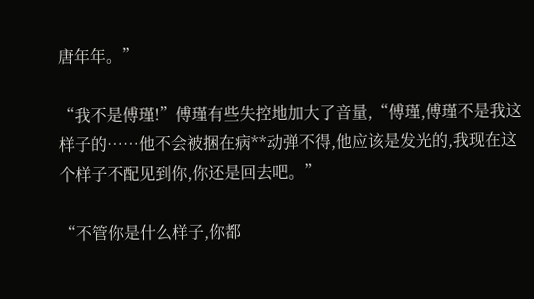唐年年。”

“我不是傅瑾!”傅瑾有些失控地加大了音量,“傅瑾,傅瑾不是我这样子的……他不会被捆在病**动弹不得,他应该是发光的,我现在这个样子不配见到你,你还是回去吧。”

“不管你是什么样子,你都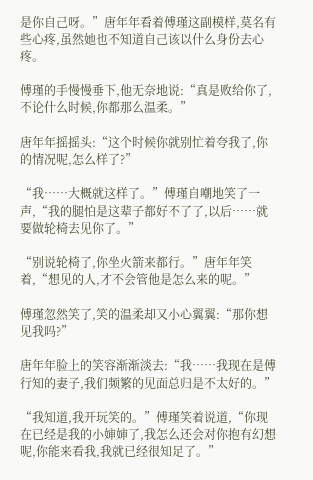是你自己呀。”唐年年看着傅瑾这副模样,莫名有些心疼,虽然她也不知道自己该以什么身份去心疼。

傅瑾的手慢慢垂下,他无奈地说:“真是败给你了,不论什么时候,你都那么温柔。”

唐年年摇摇头:“这个时候你就别忙着夸我了,你的情况呢,怎么样了?”

“我……大概就这样了。”傅瑾自嘲地笑了一声,“我的腿怕是这辈子都好不了了,以后……就要做轮椅去见你了。”

“别说轮椅了,你坐火箭来都行。”唐年年笑着,“想见的人,才不会管他是怎么来的呢。”

傅瑾忽然笑了,笑的温柔却又小心翼翼:“那你想见我吗?”

唐年年脸上的笑容渐渐淡去:“我……我现在是傅行知的妻子,我们频繁的见面总归是不太好的。”

“我知道,我开玩笑的。”傅瑾笑着说道,“你现在已经是我的小婶婶了,我怎么还会对你抱有幻想呢,你能来看我,我就已经很知足了。”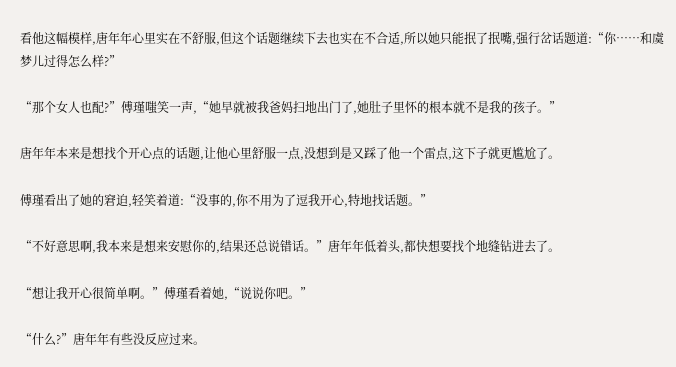看他这幅模样,唐年年心里实在不舒服,但这个话题继续下去也实在不合适,所以她只能抿了抿嘴,强行岔话题道:“你……和虞梦儿过得怎么样?”

“那个女人也配?”傅瑾嗤笑一声,“她早就被我爸妈扫地出门了,她肚子里怀的根本就不是我的孩子。”

唐年年本来是想找个开心点的话题,让他心里舒服一点,没想到是又踩了他一个雷点,这下子就更尴尬了。

傅瑾看出了她的窘迫,轻笑着道:“没事的,你不用为了逗我开心,特地找话题。”

“不好意思啊,我本来是想来安慰你的,结果还总说错话。”唐年年低着头,都快想要找个地缝钻进去了。

“想让我开心很简单啊。”傅瑾看着她,“说说你吧。”

“什么?”唐年年有些没反应过来。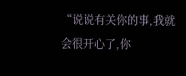“说说有关你的事,我就会很开心了,你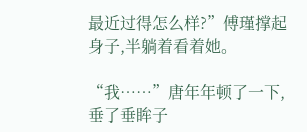最近过得怎么样?”傅瑾撑起身子,半躺着看着她。

“我……”唐年年顿了一下,垂了垂眸子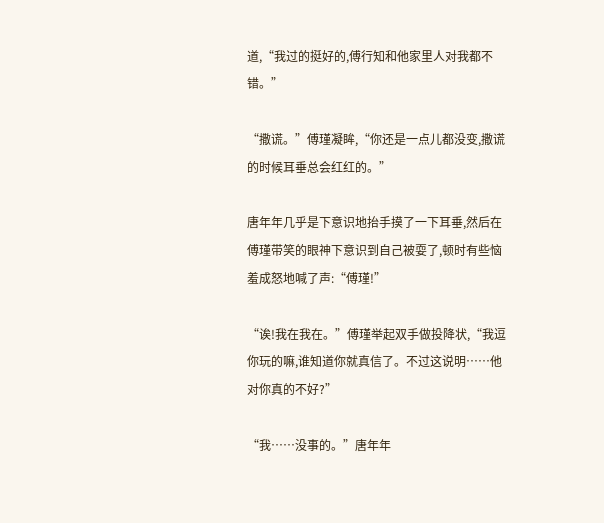道,“我过的挺好的,傅行知和他家里人对我都不错。”

“撒谎。”傅瑾凝眸,“你还是一点儿都没变,撒谎的时候耳垂总会红红的。”

唐年年几乎是下意识地抬手摸了一下耳垂,然后在傅瑾带笑的眼神下意识到自己被耍了,顿时有些恼羞成怒地喊了声:“傅瑾!”

“诶!我在我在。”傅瑾举起双手做投降状,“我逗你玩的嘛,谁知道你就真信了。不过这说明……他对你真的不好?”

“我……没事的。”唐年年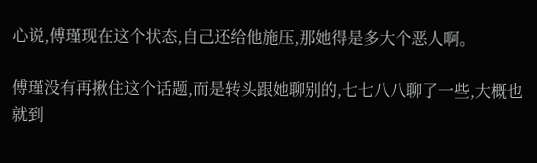心说,傅瑾现在这个状态,自己还给他施压,那她得是多大个恶人啊。

傅瑾没有再揪住这个话题,而是转头跟她聊别的,七七八八聊了一些,大概也就到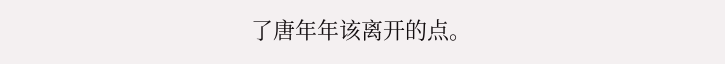了唐年年该离开的点。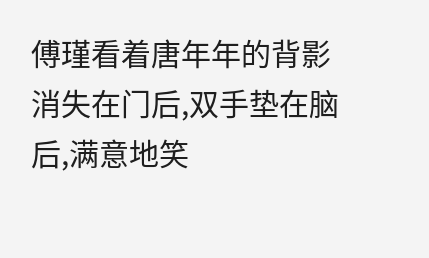傅瑾看着唐年年的背影消失在门后,双手垫在脑后,满意地笑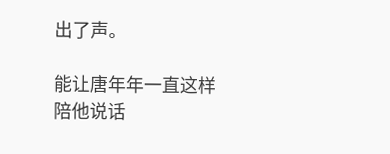出了声。

能让唐年年一直这样陪他说话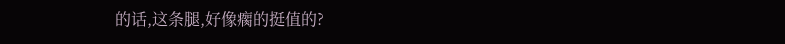的话,这条腿,好像瘸的挺值的?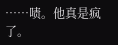……啧。他真是疯了。